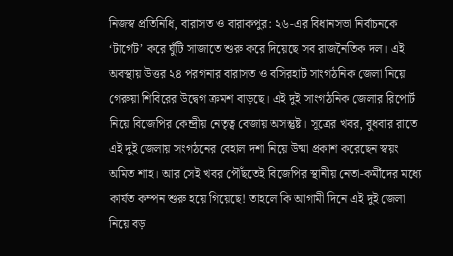নিজস্ব প্রতিনিধি, বারাসত ও বারাকপুর: ২৬-এর বিধানসভা নির্বাচনকে ‘টার্গেট’ করে ঘুঁটি সাজাতে শুরু করে দিয়েছে সব রাজনৈতিক দল। এই অবস্থায় উত্তর ২৪ পরগনার বারাসত ও বসিরহাট সাংগঠনিক জেলা নিয়ে গেরুয়া শিবিরের উদ্বেগ ক্রমশ বাড়ছে। এই দুই সাংগঠনিক জেলার রিপোর্ট নিয়ে বিজেপির কেন্দ্রীয় নেতৃত্ব বেজায় অসন্তুষ্ট। সূত্রের খবর, বুধবার রাতে এই দুই জেলায় সংগঠনের বেহাল দশা নিয়ে উষ্মা প্রকাশ করেছেন স্বয়ং অমিত শাহ। আর সেই খবর পৌঁছতেই বিজেপির স্থানীয় নেতা-কর্মীদের মধ্যে কার্যত কম্পন শুরু হয়ে গিয়েছে! তাহলে কি আগামী দিনে এই দুই জেলা নিয়ে বড়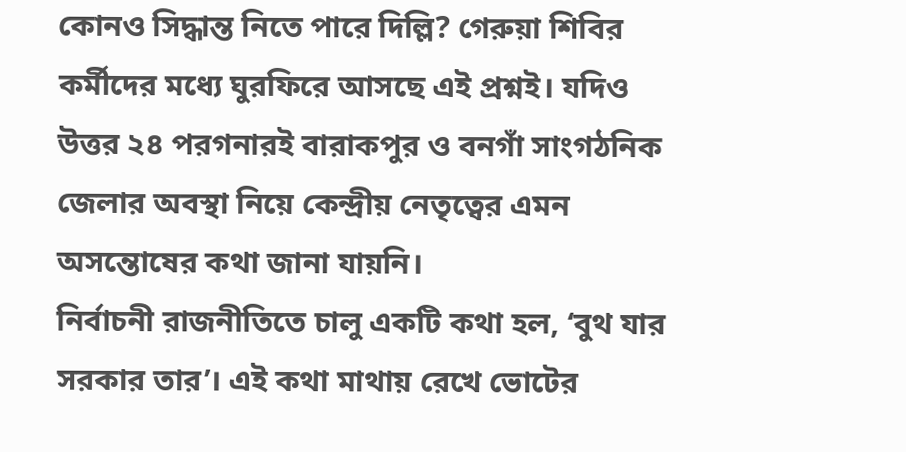কোনও সিদ্ধান্ত নিতে পারে দিল্লি? গেরুয়া শিবির কর্মীদের মধ্যে ঘুরফিরে আসছে এই প্রশ্নই। যদিও উত্তর ২৪ পরগনারই বারাকপুর ও বনগাঁ সাংগঠনিক জেলার অবস্থা নিয়ে কেন্দ্রীয় নেতৃত্বের এমন অসন্তোষের কথা জানা যায়নি।
নির্বাচনী রাজনীতিতে চালু একটি কথা হল, ‘বুথ যার সরকার তার’। এই কথা মাথায় রেখে ভোটের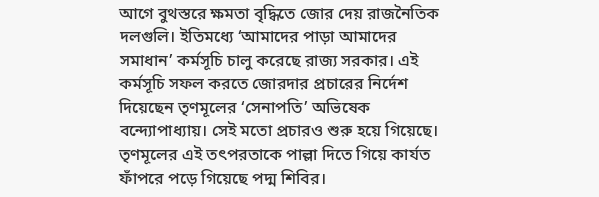আগে বুথস্তরে ক্ষমতা বৃদ্ধিতে জোর দেয় রাজনৈতিক দলগুলি। ইতিমধ্যে ‘আমাদের পাড়া আমাদের সমাধান’ কর্মসূচি চালু করেছে রাজ্য সরকার। এই কর্মসূচি সফল করতে জোরদার প্রচারের নির্দেশ দিয়েছেন তৃণমূলের ‘সেনাপতি’ অভিষেক বন্দ্যোপাধ্যায়। সেই মতো প্রচারও শুরু হয়ে গিয়েছে। তৃণমূলের এই তৎপরতাকে পাল্লা দিতে গিয়ে কার্যত ফাঁপরে পড়ে গিয়েছে পদ্ম শিবির।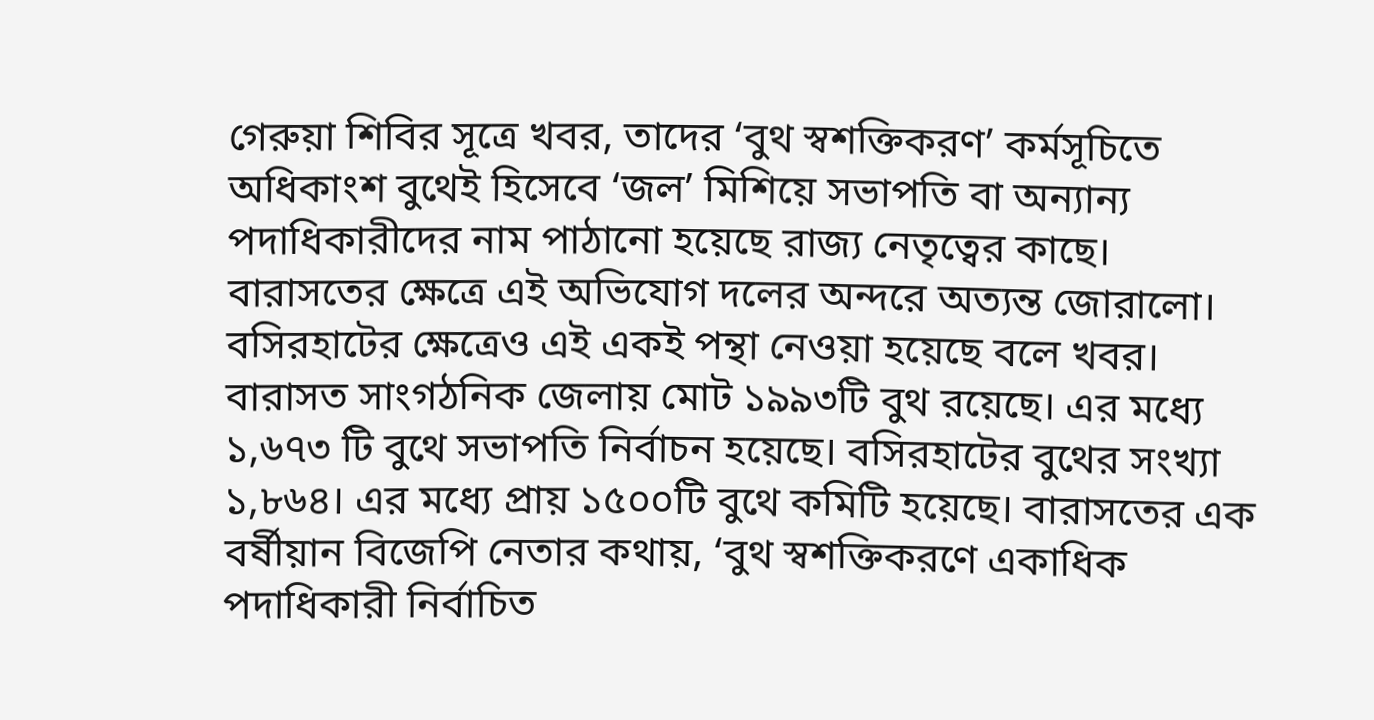গেরুয়া শিবির সূত্রে খবর, তাদের ‘বুথ স্বশক্তিকরণ’ কর্মসূচিতে অধিকাংশ বুথেই হিসেবে ‘জল’ মিশিয়ে সভাপতি বা অন্যান্য পদাধিকারীদের নাম পাঠানো হয়েছে রাজ্য নেতৃত্বের কাছে। বারাসতের ক্ষেত্রে এই অভিযোগ দলের অন্দরে অত্যন্ত জোরালো। বসিরহাটের ক্ষেত্রেও এই একই পন্থা নেওয়া হয়েছে বলে খবর। বারাসত সাংগঠনিক জেলায় মোট ১৯৯৩টি বুথ রয়েছে। এর মধ্যে ১,৬৭৩ টি বুথে সভাপতি নির্বাচন হয়েছে। বসিরহাটের বুথের সংখ্যা ১,৮৬৪। এর মধ্যে প্রায় ১৫০০টি বুথে কমিটি হয়েছে। বারাসতের এক বর্ষীয়ান বিজেপি নেতার কথায়, ‘বুথ স্বশক্তিকরণে একাধিক পদাধিকারী নির্বাচিত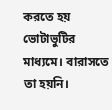করতে হয় ভোটাভুটির মাধ্যমে। বারাসতে তা হয়নি।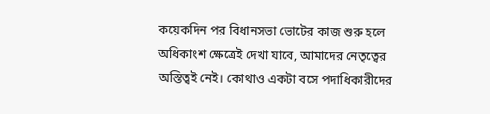কয়েকদিন পর বিধানসভা ভোটের কাজ শুরু হলে অধিকাংশ ক্ষেত্রেই দেখা যাবে, আমাদের নেতৃত্বের অস্তিত্বই নেই। কোথাও একটা বসে পদাধিকারীদের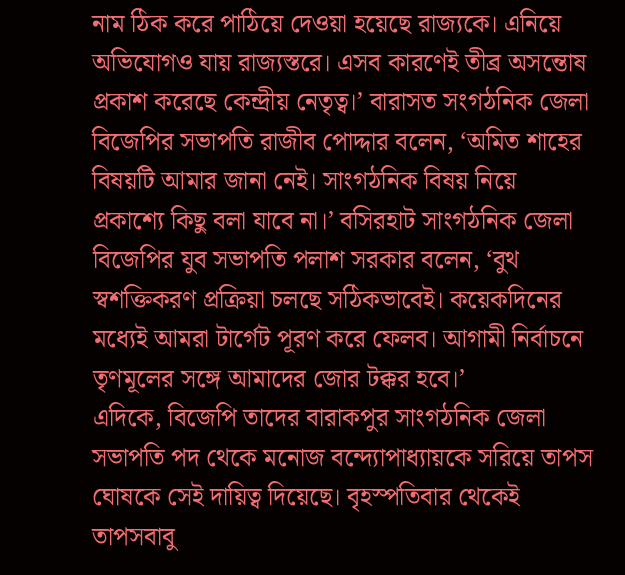নাম ঠিক করে পাঠিয়ে দেওয়া হয়েছে রাজ্যকে। এনিয়ে অভিযোগও যায় রাজ্যস্তরে। এসব কারণেই তীব্র অসন্তোষ প্রকাশ করেছে কেন্দ্রীয় নেতৃত্ব।’ বারাসত সংগঠনিক জেলা বিজেপির সভাপতি রাজীব পোদ্দার বলেন, ‘অমিত শাহের বিষয়টি আমার জানা নেই। সাংগঠনিক বিষয় নিয়ে প্রকাশ্যে কিছু বলা যাবে না।’ বসিরহাট সাংগঠনিক জেলা বিজেপির যুব সভাপতি পলাশ সরকার বলেন, ‘বুথ স্বশক্তিকরণ প্রক্রিয়া চলছে সঠিকভাবেই। কয়েকদিনের মধ্যেই আমরা টার্গেট পূরণ করে ফেলব। আগামী নির্বাচনে তৃণমূলের সঙ্গে আমাদের জোর টক্কর হবে।’
এদিকে, বিজেপি তাদের বারাকপুর সাংগঠনিক জেলা সভাপতি পদ থেকে মনোজ বন্দ্যোপাধ্যায়কে সরিয়ে তাপস ঘোষকে সেই দায়িত্ব দিয়েছে। বৃহস্পতিবার থেকেই তাপসবাবু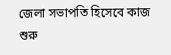জেলা সভাপতি হিসেবে কাজ শুরু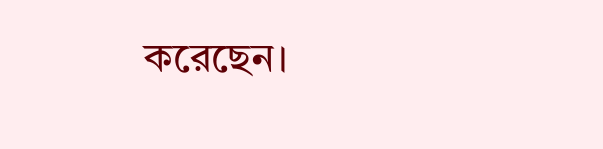করেছেন।